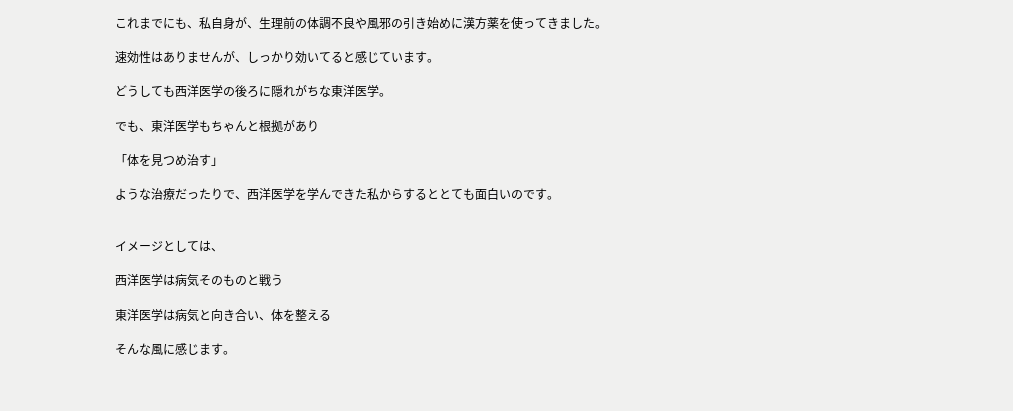これまでにも、私自身が、生理前の体調不良や風邪の引き始めに漢方薬を使ってきました。

速効性はありませんが、しっかり効いてると感じています。

どうしても西洋医学の後ろに隠れがちな東洋医学。

でも、東洋医学もちゃんと根拠があり

「体を見つめ治す」

ような治療だったりで、西洋医学を学んできた私からするととても面白いのです。


イメージとしては、

西洋医学は病気そのものと戦う

東洋医学は病気と向き合い、体を整える

そんな風に感じます。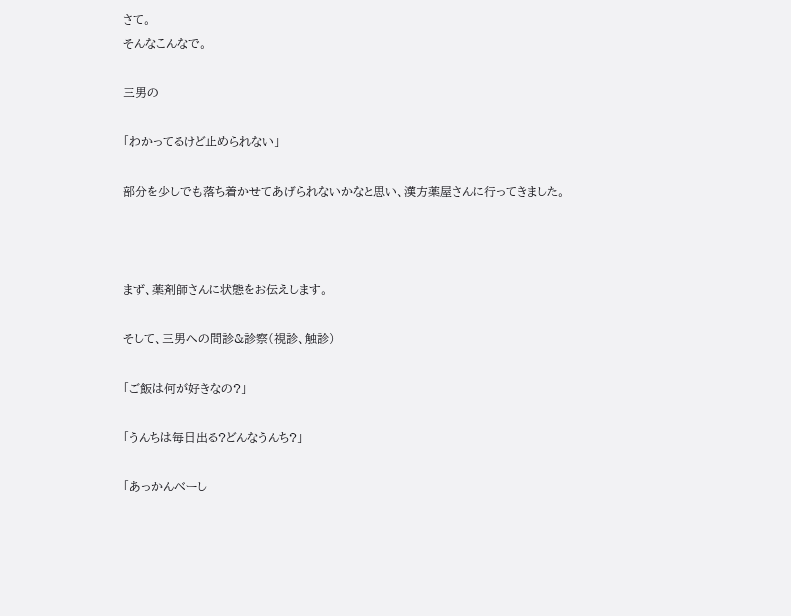さて。
そんなこんなで。

三男の

「わかってるけど止められない」

部分を少しでも落ち着かせてあげられないかなと思い、漢方薬屋さんに行ってきました。



まず、薬剤師さんに状態をお伝えします。

そして、三男への問診&診察(視診、触診)

「ご飯は何が好きなの?」

「うんちは毎日出る?どんなうんち?」

「あっかんべーし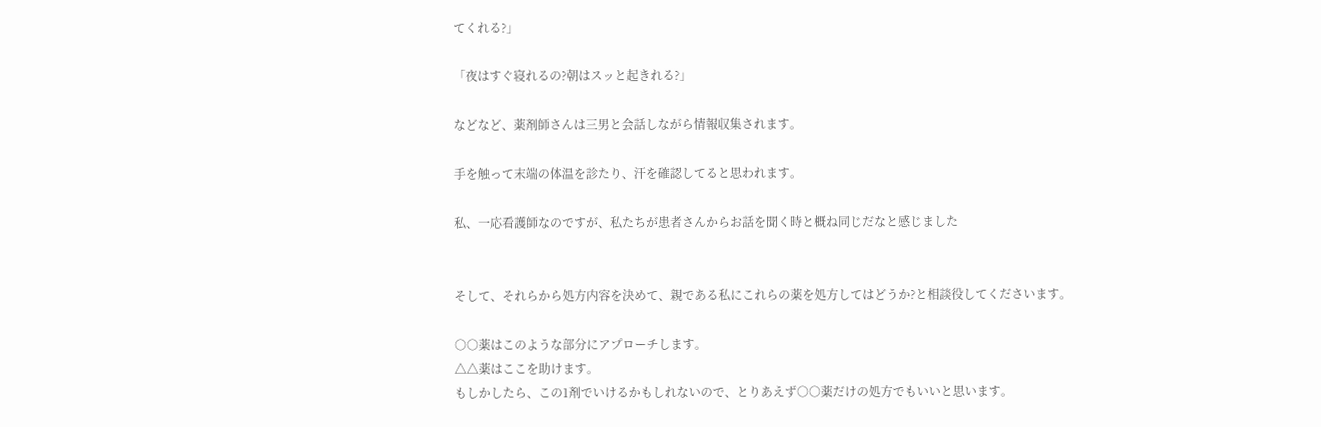てくれる?」

「夜はすぐ寝れるの?朝はスッと起きれる?」

などなど、薬剤師さんは三男と会話しながら情報収集されます。

手を触って末端の体温を診たり、汗を確認してると思われます。

私、一応看護師なのですが、私たちが患者さんからお話を聞く時と概ね同じだなと感じました


そして、それらから処方内容を決めて、親である私にこれらの薬を処方してはどうか?と相談役してくださいます。

○○薬はこのような部分にアプローチします。
△△薬はここを助けます。
もしかしたら、この1剤でいけるかもしれないので、とりあえず○○薬だけの処方でもいいと思います。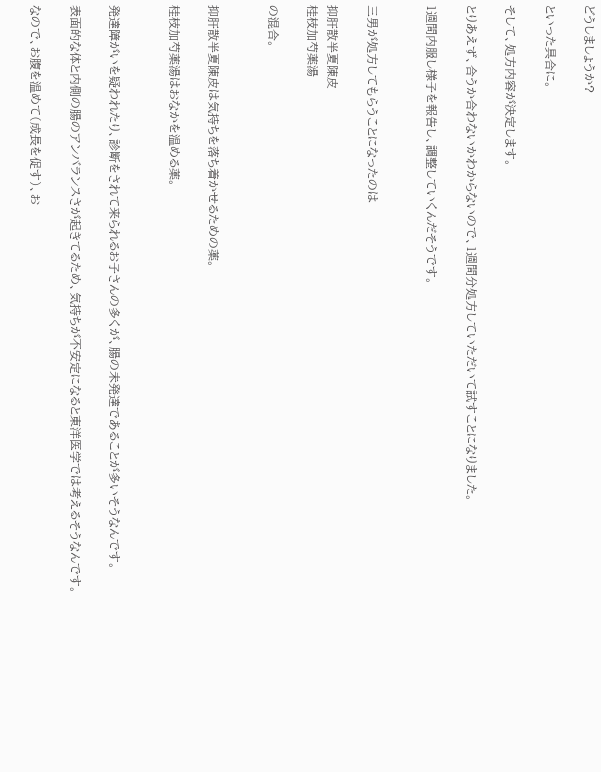どうしましょうか?

といった具合に。

そして、処方内容が決定します。

とりあえず、合うか合わないかわからないので、1週間分処方していただいて試すことになりました。

1週間内服し様子を報告し、調整していくんだそうです。


三男が処方してもらうことになったのは

抑肝散半夏陳皮
桂枝加芍薬湯

の混合。


抑肝散半夏陳皮は気持ちを落ち着かせるための薬。

桂枝加芍薬湯はおなかを温める薬。


発達障がいを疑われたり、診断をされて来られるお子さんの多くが、腸の未発達であることが多いそうなんです。

表面的な体と内側の腸のアンバランスさが起きてるため、気持ちが不安定になると東洋医学では考えるそうなんです。

なので、お腹を温めて(成長を促す)、お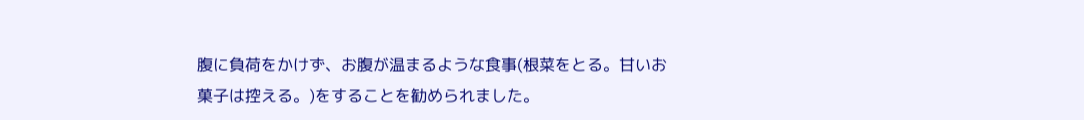腹に負荷をかけず、お腹が温まるような食事(根菜をとる。甘いお菓子は控える。)をすることを勧められました。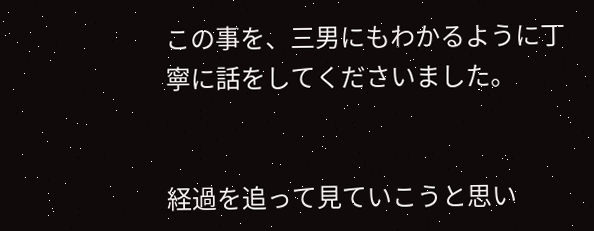この事を、三男にもわかるように丁寧に話をしてくださいました。


経過を追って見ていこうと思い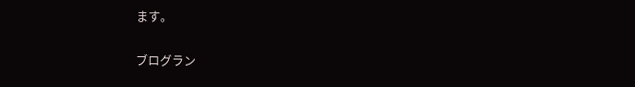ます。

ブログラン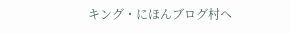キング・にほんブログ村へ